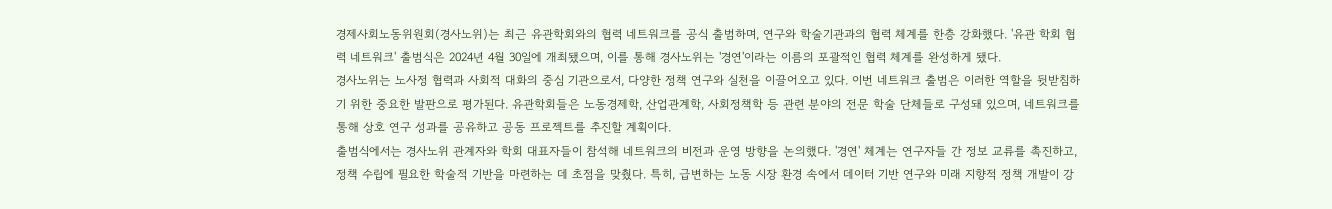경제사회노동위원회(경사노위)는 최근 유관학회와의 협력 네트워크를 공식 출범하며, 연구와 학술기관과의 협력 체계를 한층 강화했다. '유관 학회 협력 네트워크' 출범식은 2024년 4월 30일에 개최됐으며, 이를 통해 경사노위는 '경연'이라는 이름의 포괄적인 협력 체계를 완성하게 됐다.
경사노위는 노사정 협력과 사회적 대화의 중심 기관으로서, 다양한 정책 연구와 실천을 이끌어오고 있다. 이번 네트워크 출범은 이러한 역할을 뒷받침하기 위한 중요한 발판으로 평가된다. 유관학회들은 노동경제학, 산업관계학, 사회정책학 등 관련 분야의 전문 학술 단체들로 구성돼 있으며, 네트워크를 통해 상호 연구 성과를 공유하고 공동 프로젝트를 추진할 계획이다.
출범식에서는 경사노위 관계자와 학회 대표자들이 참석해 네트워크의 비전과 운영 방향을 논의했다. '경연' 체계는 연구자들 간 정보 교류를 촉진하고, 정책 수립에 필요한 학술적 기반을 마련하는 데 초점을 맞췄다. 특히, 급변하는 노동 시장 환경 속에서 데이터 기반 연구와 미래 지향적 정책 개발이 강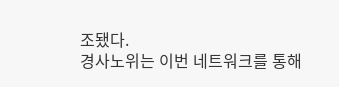조됐다.
경사노위는 이번 네트워크를 통해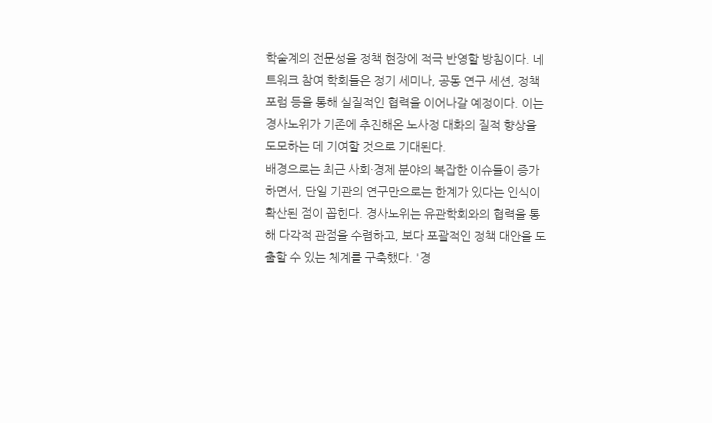학술계의 전문성을 정책 현장에 적극 반영할 방침이다. 네트워크 참여 학회들은 정기 세미나, 공동 연구 세션, 정책 포럼 등을 통해 실질적인 협력을 이어나갈 예정이다. 이는 경사노위가 기존에 추진해온 노사정 대화의 질적 향상을 도모하는 데 기여할 것으로 기대된다.
배경으로는 최근 사회·경제 분야의 복잡한 이슈들이 증가하면서, 단일 기관의 연구만으로는 한계가 있다는 인식이 확산된 점이 꼽힌다. 경사노위는 유관학회와의 협력을 통해 다각적 관점을 수렴하고, 보다 포괄적인 정책 대안을 도출할 수 있는 체계를 구축했다. '경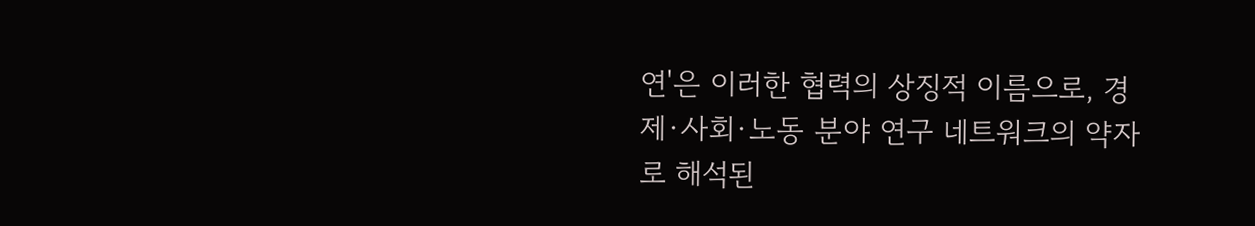연'은 이러한 협력의 상징적 이름으로, 경제·사회·노동 분야 연구 네트워크의 약자로 해석된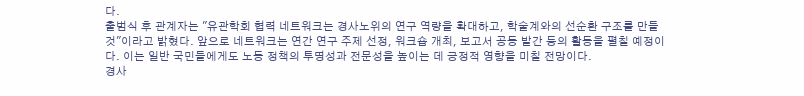다.
출범식 후 관계자는 "유관학회 협력 네트워크는 경사노위의 연구 역량을 확대하고, 학술계와의 선순환 구조를 만들 것"이라고 밝혔다. 앞으로 네트워크는 연간 연구 주제 선정, 워크숍 개최, 보고서 공동 발간 등의 활동을 펼칠 예정이다. 이는 일반 국민들에게도 노동 정책의 투명성과 전문성을 높이는 데 긍정적 영향을 미칠 전망이다.
경사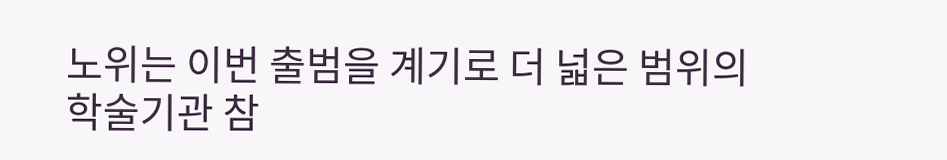노위는 이번 출범을 계기로 더 넓은 범위의 학술기관 참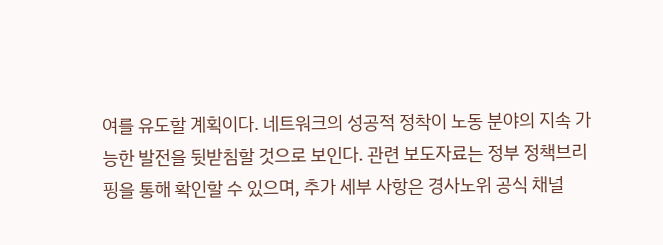여를 유도할 계획이다. 네트워크의 성공적 정착이 노동 분야의 지속 가능한 발전을 뒷받침할 것으로 보인다. 관련 보도자료는 정부 정책브리핑을 통해 확인할 수 있으며, 추가 세부 사항은 경사노위 공식 채널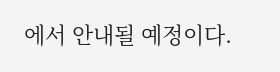에서 안내될 예정이다.